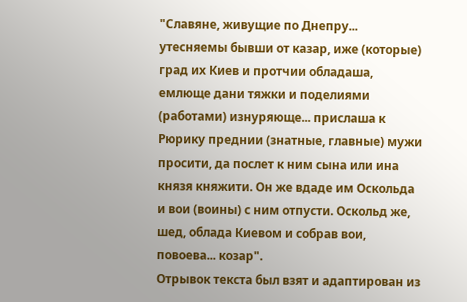"Славяне, живущие по Днепру... утесняемы бывши от казар, иже (которые) град их Киев и протчии обладаша, емлюще дани тяжки и поделиями (работами) изнуряюще... прислаша к Рюрику преднии (знатные, главные) мужи просити, да послет к ним сына или ина князя княжити. Он же вдаде им Оскольда и вои (воины) с ним отпусти. Оскольд же, шед, облада Киевом и собрав вои, повоева... козар".
Отрывок текста был взят и адаптирован из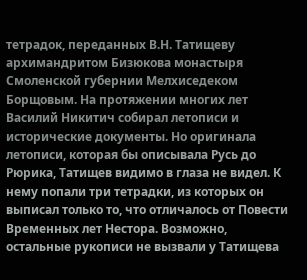тетрадок, переданных В.Н. Татищеву архимандритом Бизюкова монастыря Смоленской губернии Мелхиседеком Борщовым. На протяжении многих лет Василий Никитич собирал летописи и исторические документы. Но оригинала летописи, которая бы описывала Русь до Рюрика, Татищев видимо в глаза не видел. К нему попали три тетрадки, из которых он выписал только то, что отличалось от Повести Временных лет Нестора. Возможно, остальные рукописи не вызвали у Татищева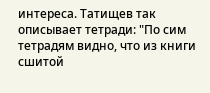интереса. Татищев так описывает тетради: "По сим тетрадям видно, что из книги сшитой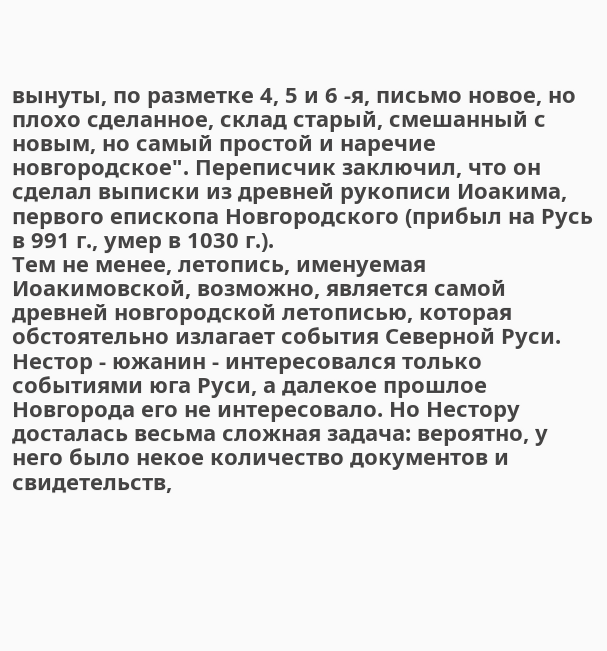вынуты, по разметке 4, 5 и 6 -я, письмо новое, но плохо сделанное, склад старый, смешанный с новым, но самый простой и наречие новгородское". Переписчик заключил, что он сделал выписки из древней рукописи Иоакима, первого епископа Новгородского (прибыл на Русь в 991 г., умер в 1030 г.).
Тем не менее, летопись, именуемая Иоакимовской, возможно, является самой древней новгородской летописью, которая обстоятельно излагает события Северной Руси. Нестор - южанин - интересовался только событиями юга Руси, а далекое прошлое Новгорода его не интересовало. Но Нестору досталась весьма сложная задача: вероятно, у него было некое количество документов и свидетельств,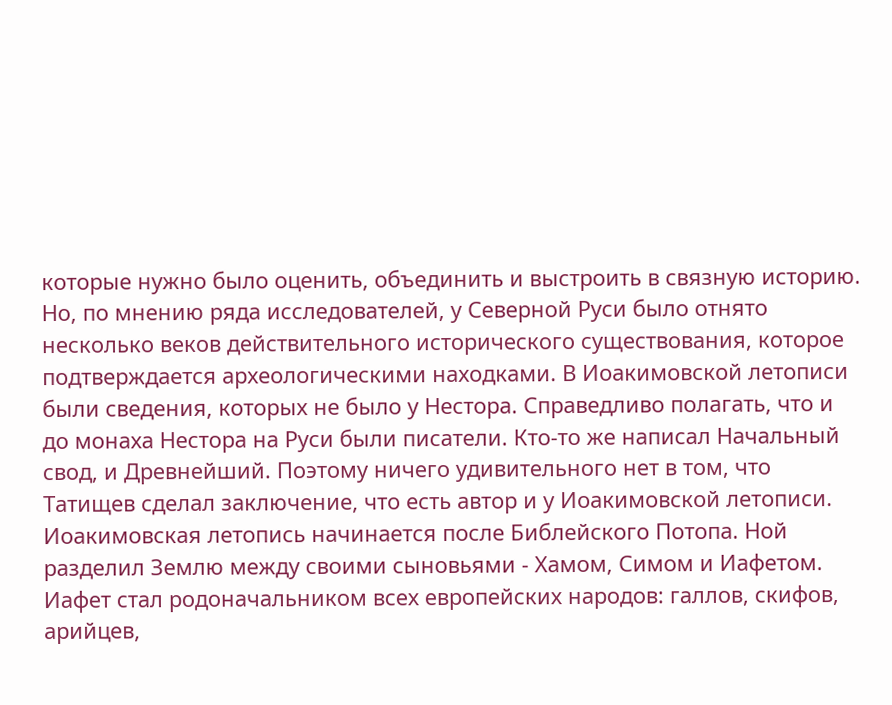которые нужно было оценить, объединить и выстроить в связную историю. Но, по мнению ряда исследователей, у Северной Руси было отнято несколько веков действительного исторического существования, которое подтверждается археологическими находками. В Иоакимовской летописи были сведения, которых не было у Нестора. Справедливо полагать, что и до монаха Нестора на Руси были писатели. Кто-то же написал Начальный свод, и Древнейший. Поэтому ничего удивительного нет в том, что Татищев сделал заключение, что есть автор и у Иоакимовской летописи.
Иоакимовская летопись начинается после Библейского Потопа. Ной разделил Землю между своими сыновьями - Хамом, Симом и Иафетом. Иафет стал родоначальником всех европейских народов: галлов, скифов, арийцев,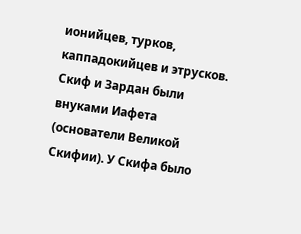ионийцев, турков, каппадокийцев и этрусков. Скиф и Зардан были внуками Иафета (основатели Великой Скифии). У Скифа было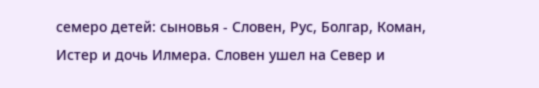семеро детей: сыновья - Словен, Рус, Болгар, Коман, Истер и дочь Илмера. Словен ушел на Север и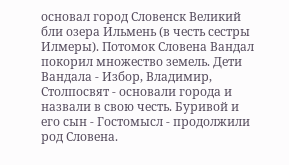основал город Словенск Великий бли озера Ильмень (в честь сестры Илмеры). Потомок Словена Вандал покорил множество земель. Дети Вандала - Избор, Владимир, Столпосвят - основали города и назвали в свою честь. Буривой и его сын - Гостомысл - продолжили род Словена.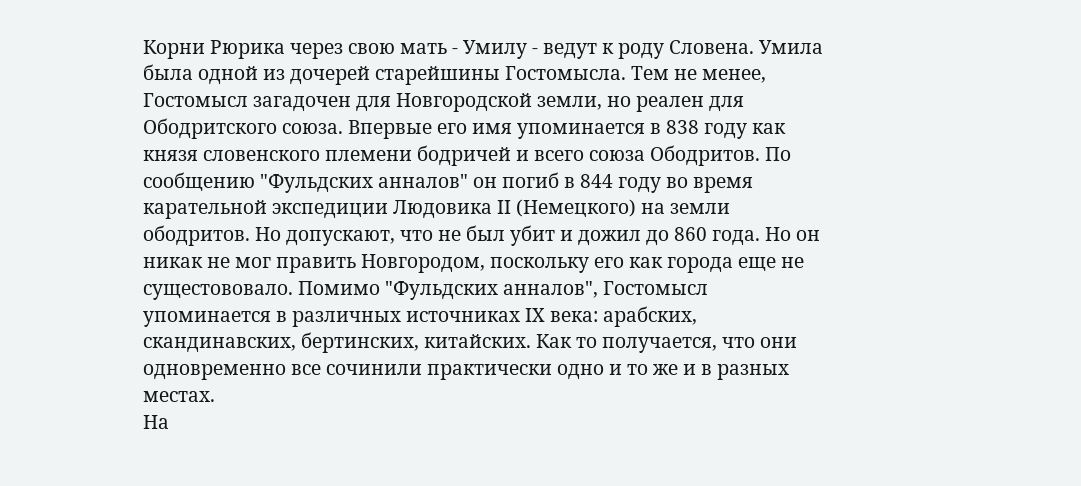Корни Рюрика через свою мать - Умилу - ведут к роду Словена. Умила была одной из дочерей старейшины Гостомысла. Тем не менее, Гостомысл загадочен для Новгородской земли, но реален для Ободритского союза. Впервые его имя упоминается в 838 году как князя словенского племени бодричей и всего союза Ободритов. По сообщению "Фульдских анналов" он погиб в 844 году во время карательной экспедиции Людовика II (Немецкого) на земли ободритов. Но допускают, что не был убит и дожил до 860 года. Но он никак не мог править Новгородом, поскольку его как города еще не сущестововало. Помимо "Фульдских анналов", Гостомысл упоминается в различных источниках IX века: арабских, скандинавских, бертинских, китайских. Как то получается, что они одновременно все сочинили практически одно и то же и в разных местах.
На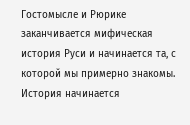Гостомысле и Рюрике заканчивается мифическая история Руси и начинается та, с которой мы примерно знакомы.
История начинается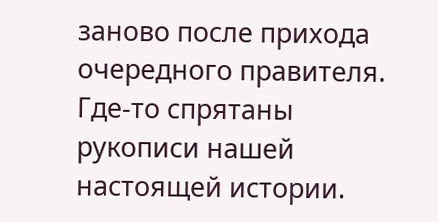заново после прихода очередного правителя. Где-то спрятаны рукописи нашей настоящей истории.